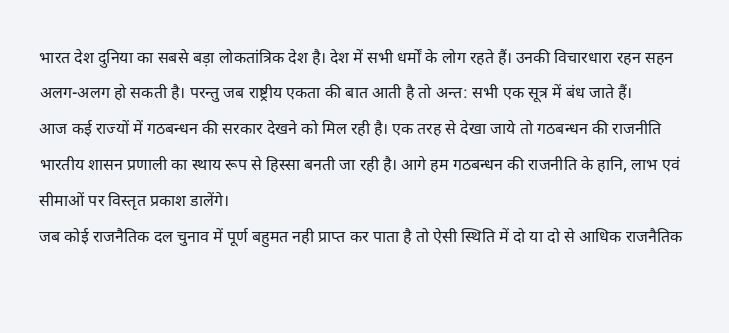भारत देश दुनिया का सबसे बड़ा लोकतांत्रिक देश है। देश में सभी धर्मों के लोग रहते हैं। उनकी विचारधारा रहन सहन अलग-अलग हो सकती है। परन्तु जब राष्ट्रीय एकता की बात आती है तो अन्त: सभी एक सूत्र में बंध जाते हैं।
आज कई राज्यों में गठबन्धन की सरकार देखने को मिल रही है। एक तरह से देखा जाये तो गठबन्धन की राजनीति भारतीय शासन प्रणाली का स्थाय रूप से हिस्सा बनती जा रही है। आगे हम गठबन्धन की राजनीति के हानि, लाभ एवं सीमाओं पर विस्तृत प्रकाश डालेंगे।
जब कोई राजनैतिक दल चुनाव में पूर्ण बहुमत नही प्राप्त कर पाता है तो ऐसी स्थिति में दो या दो से आधिक राजनैतिक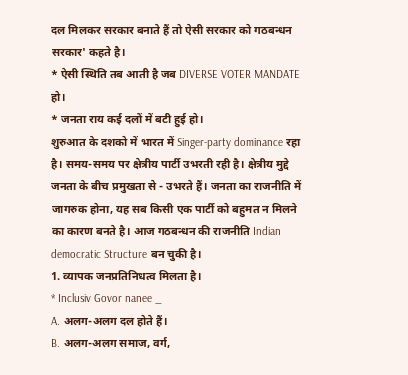दल मिलकर सरकार बनाते हैं तो ऐसी सरकार को गठबन्धन सरकार' कहते है।
* ऐसी स्थिति तब आती है जब DIVERSE VOTER MANDATE हो।
* जनता राय कई दलों में बटी हुई हो।
शुरुआत के दशको में भारत में Singer-party dominance रहा है। समय-समय पर क्षेत्रीय पार्टी उभरती रही है। क्षेत्रीय मुद्दे जनता के बीच प्रमुखता से - उभरते हैं। जनता का राजनीति में जागरुक होना, यह सब किसी एक पार्टी को बहुमत न मिलने का कारण बनते है। आज गठबन्धन की राजनीति Indian democratic Structure बन चुकी है।
1. व्यापक जनप्रतिनिधत्व मिलता है।
* Inclusiv Govor nanee _
A. अलग-अलग दल होते हैं।
B. अलग-अलग समाज, वर्ग,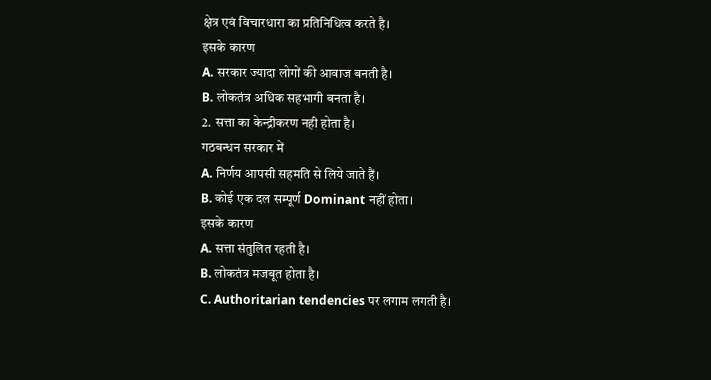क्षेत्र एवं विचारधारा का प्रतिनिधित्व करते है।
इसके कारण
A. सरकार ज्यादा लोगों की आवाज बनती है।
B. लोकतंत्र अधिक सहभागी बनता है।
2. सत्ता का केन्द्रीकरण नही होता है।
गठबन्धन सरकार में
A. निर्णय आपसी सहमति से लिये जाते हैं।
B. कोई एक दल सम्पूर्ण Dominant नहीं होता।
इसके कारण
A. सत्ता संतुलित रहती है।
B. लोकतंत्र मजबूत होता है।
C. Authoritarian tendencies पर लगाम लगती है।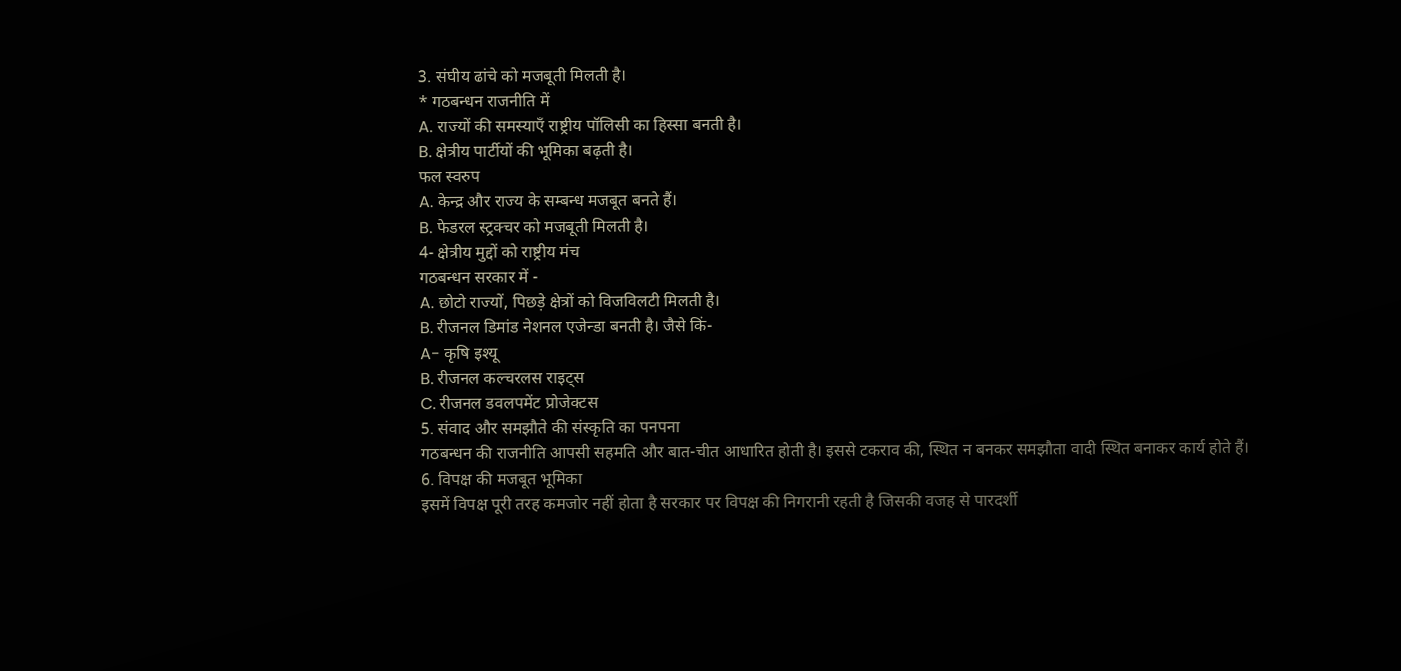3. संघीय ढांचे को मजबूती मिलती है।
* गठबन्धन राजनीति में
A. राज्यों की समस्याएँ राष्ट्रीय पॉलिसी का हिस्सा बनती है।
B. क्षेत्रीय पार्टीयों की भूमिका बढ़ती है।
फल स्वरुप
A. केन्द्र और राज्य के सम्बन्ध मजबूत बनते हैं।
B. फेडरल स्ट्रक्चर को मजबूती मिलती है।
4- क्षेत्रीय मुद्दों को राष्ट्रीय मंच
गठबन्धन सरकार में -
A. छोटो राज्यों, पिछड़े क्षेत्रों को विजविलटी मिलती है।
B. रीजनल डिमांड नेशनल एजेन्डा बनती है। जैसे किं-
A- कृषि इश्यू
B. रीजनल कल्चरलस राइट्स
C. रीजनल डवलपमेंट प्रोजेक्टस
5. संवाद और समझौते की संस्कृति का पनपना
गठबन्धन की राजनीति आपसी सहमति और बात-चीत आधारित होती है। इससे टकराव की, स्थित न बनकर समझौता वादी स्थित बनाकर कार्य होते हैं।
6. विपक्ष की मजबूत भूमिका
इसमें विपक्ष पूरी तरह कमजोर नहीं होता है सरकार पर विपक्ष की निगरानी रहती है जिसकी वजह से पारदर्शी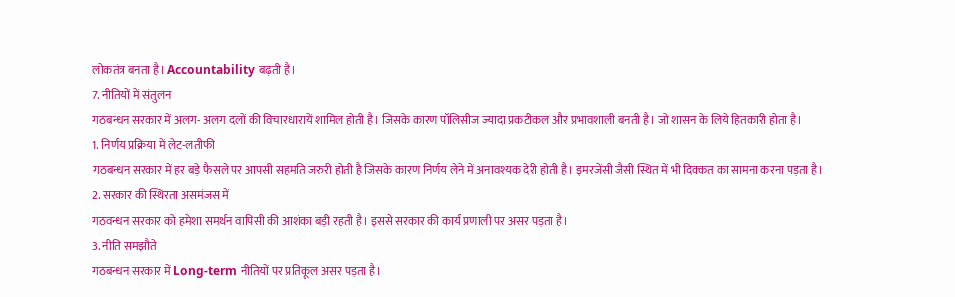लोकतंत्र बनता है। Accountability बढ़ती है।
7. नीतियों में संतुलन
गठबन्धन सरकार में अलग- अलग दलों की विचारधारायें शामिल होती है। जिसके कारण पॉलिसीज ज्यादा प्रकटीकल और प्रभावशाली बनती है। जो शासन के लिये हितकारी होता है।
1. निर्णय प्रक्रिया में लेट-लतीफी
गठबन्धन सरकार में हर बड़े फैसले पर आपसी सहमति जरुरी होती है जिसके कारण निर्णय लेने में अनावश्यक देरी होती है। इमरजेंसी जैसी स्थित में भी दिक्कत का सामना करना पड़ता है।
2. सरकार की स्थिरता असमंजस में
गठवन्धन सरकार को हमेशा समर्थन वापिसी की आशंका बड़ी रहती है। इससे सरकार की कार्य प्रणाली पर असर पड़ता है।
3. नीति समझौते
गठबन्धन सरकार में Long-term नीतियों पर प्रतिकूल असर पड़ता है।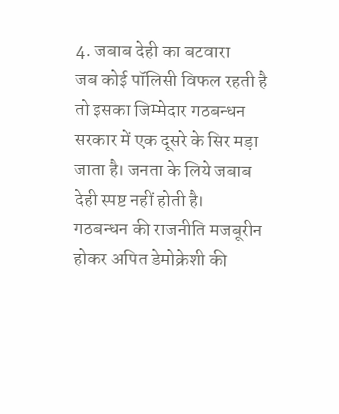4. जबाब देही का बटवारा
जब कोई पॉलिसी विफल रहती है तो इसका जिम्मेदार गठबन्धन सरकार में एक दूसरे के सिर मड़ा जाता है। जनता के लिये जबाब देही स्पष्ट नहीं होती है।
गठबन्धन की राजनीति मजबूरीन होकर अपित डेमोक्रेशी की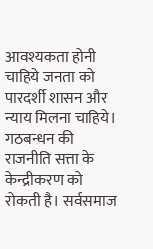आवश्यकता होनी चाहिये जनता को पारदर्शी शासन और न्याय मिलना चाहिये।
गठबन्धन की राजनीति सत्ता के केन्द्रीकरण को रोकती है। सर्वसमाज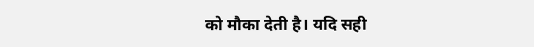को मौका देती है। यदि सही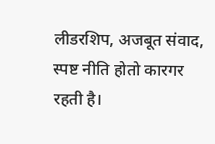लीडरशिप, अजबूत संवाद, स्पष्ट नीति होतो कारगर रहती है।